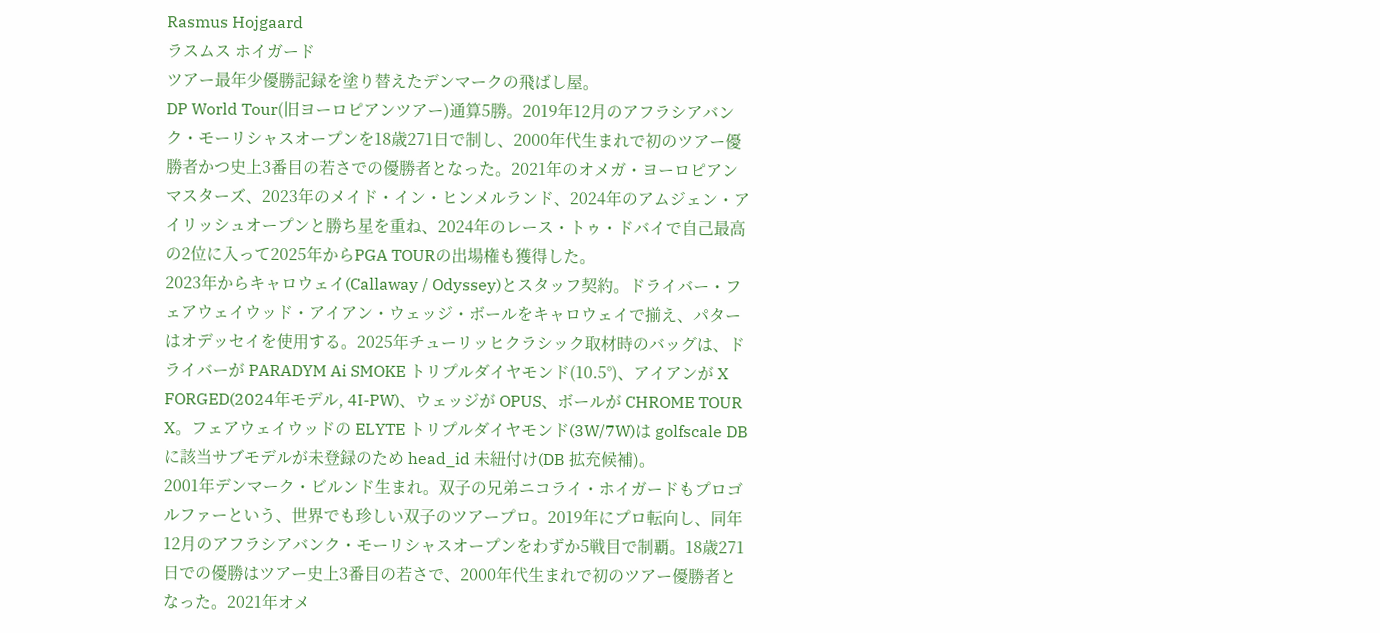Rasmus Hojgaard
ラスムス ホイガード
ツアー最年少優勝記録を塗り替えたデンマークの飛ばし屋。
DP World Tour(旧ヨーロピアンツアー)通算5勝。2019年12月のアフラシアバンク・モーリシャスオープンを18歳271日で制し、2000年代生まれで初のツアー優勝者かつ史上3番目の若さでの優勝者となった。2021年のオメガ・ヨーロピアンマスターズ、2023年のメイド・イン・ヒンメルランド、2024年のアムジェン・アイリッシュオープンと勝ち星を重ね、2024年のレース・トゥ・ドバイで自己最高の2位に入って2025年からPGA TOURの出場権も獲得した。
2023年からキャロウェイ(Callaway / Odyssey)とスタッフ契約。ドライバー・フェアウェイウッド・アイアン・ウェッジ・ボールをキャロウェイで揃え、パターはオデッセイを使用する。2025年チューリッヒクラシック取材時のバッグは、ドライバーが PARADYM Ai SMOKE トリプルダイヤモンド(10.5°)、アイアンが X FORGED(2024年モデル, 4I-PW)、ウェッジが OPUS、ボールが CHROME TOUR X。フェアウェイウッドの ELYTE トリプルダイヤモンド(3W/7W)は golfscale DB に該当サブモデルが未登録のため head_id 未紐付け(DB 拡充候補)。
2001年デンマーク・ビルンド生まれ。双子の兄弟ニコライ・ホイガードもプロゴルファーという、世界でも珍しい双子のツアープロ。2019年にプロ転向し、同年12月のアフラシアバンク・モーリシャスオープンをわずか5戦目で制覇。18歳271日での優勝はツアー史上3番目の若さで、2000年代生まれで初のツアー優勝者となった。2021年オメ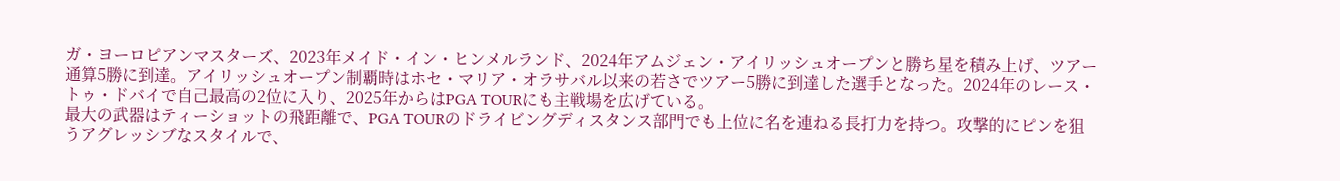ガ・ヨーロピアンマスターズ、2023年メイド・イン・ヒンメルランド、2024年アムジェン・アイリッシュオープンと勝ち星を積み上げ、ツアー通算5勝に到達。アイリッシュオープン制覇時はホセ・マリア・オラサバル以来の若さでツアー5勝に到達した選手となった。2024年のレース・トゥ・ドバイで自己最高の2位に入り、2025年からはPGA TOURにも主戦場を広げている。
最大の武器はティーショットの飛距離で、PGA TOURのドライビングディスタンス部門でも上位に名を連ねる長打力を持つ。攻撃的にピンを狙うアグレッシブなスタイルで、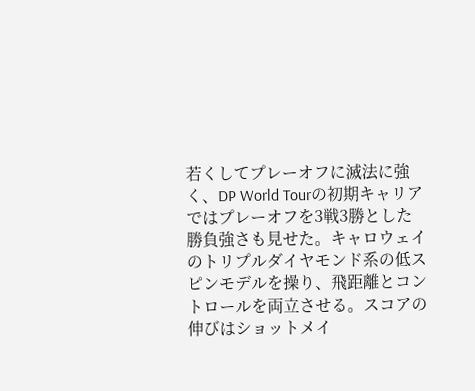若くしてプレーオフに滅法に強く、DP World Tourの初期キャリアではプレーオフを3戦3勝とした勝負強さも見せた。キャロウェイのトリプルダイヤモンド系の低スピンモデルを操り、飛距離とコントロールを両立させる。スコアの伸びはショットメイ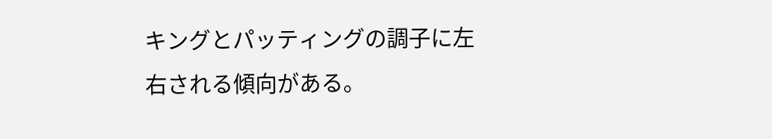キングとパッティングの調子に左右される傾向がある。